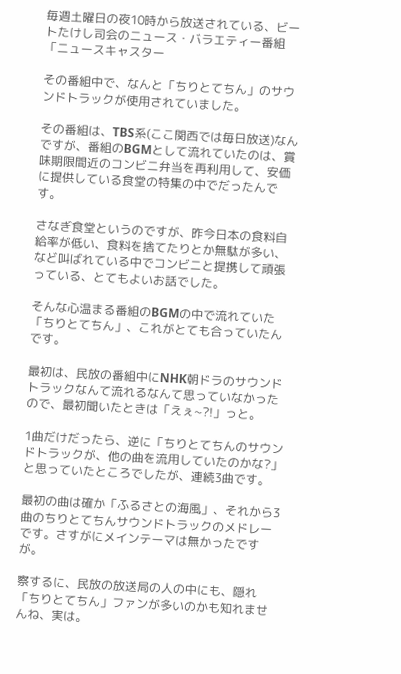毎週土曜日の夜10時から放送されている、ビートたけし司会のニュース・バラエティー番組「ニュースキャスター

その番組中で、なんと「ちりとてちん」のサウンドトラックが使用されていました。

その番組は、TBS系(ここ関西では毎日放送)なんですが、番組のBGMとして流れていたのは、賞味期限間近のコンビニ弁当を再利用して、安価に提供している食堂の特集の中でだったんです。

さなぎ食堂というのですが、昨今日本の食料自給率が低い、食料を捨てたりとか無駄が多い、など叫ばれている中でコンビニと提携して頑張っている、とてもよいお話でした。

そんな心温まる番組のBGMの中で流れていた「ちりとてちん」、これがとても合っていたんです。

最初は、民放の番組中にNHK朝ドラのサウンドトラックなんて流れるなんて思っていなかったので、最初聞いたときは「えぇ~?!」っと。

1曲だけだったら、逆に「ちりとてちんのサウンドトラックが、他の曲を流用していたのかな?」と思っていたところでしたが、連続3曲です。

最初の曲は確か「ふるさとの海風」、それから3曲のちりとてちんサウンドトラックのメドレーです。さすがにメインテーマは無かったですが。

察するに、民放の放送局の人の中にも、隠れ「ちりとてちん」ファンが多いのかも知れませんね、実は。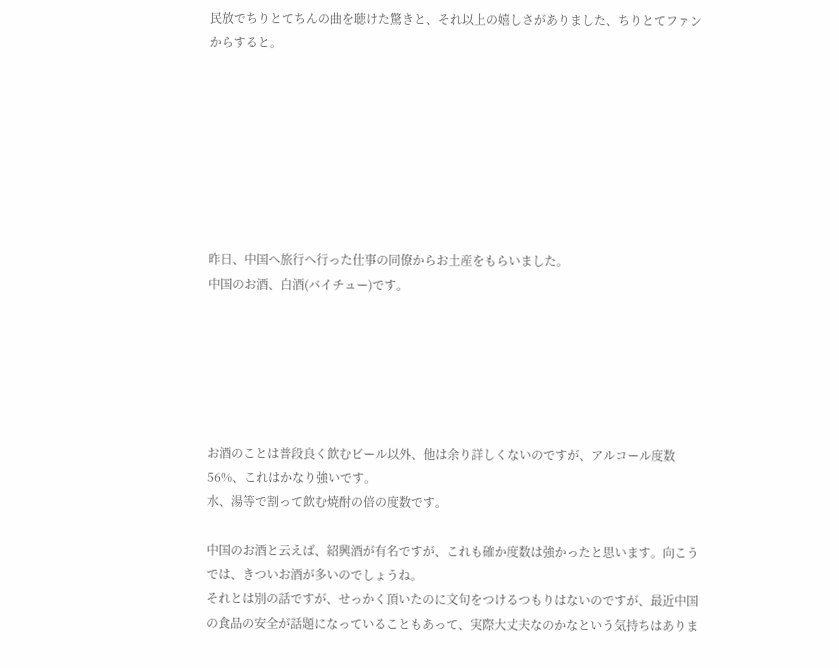民放でちりとてちんの曲を聴けた驚きと、それ以上の嬉しさがありました、ちりとてファンからすると。








昨日、中国へ旅行へ行った仕事の同僚からお土産をもらいました。
中国のお酒、白酒(バイチュー)です。






お酒のことは普段良く飲むビール以外、他は余り詳しくないのですが、アルコール度数56%、これはかなり強いです。
水、湯等で割って飲む焼酎の倍の度数です。

中国のお酒と云えば、紹興酒が有名ですが、これも確か度数は強かったと思います。向こうでは、きついお酒が多いのでしょうね。
それとは別の話ですが、せっかく頂いたのに文句をつけるつもりはないのですが、最近中国の食品の安全が話題になっていることもあって、実際大丈夫なのかなという気持ちはありま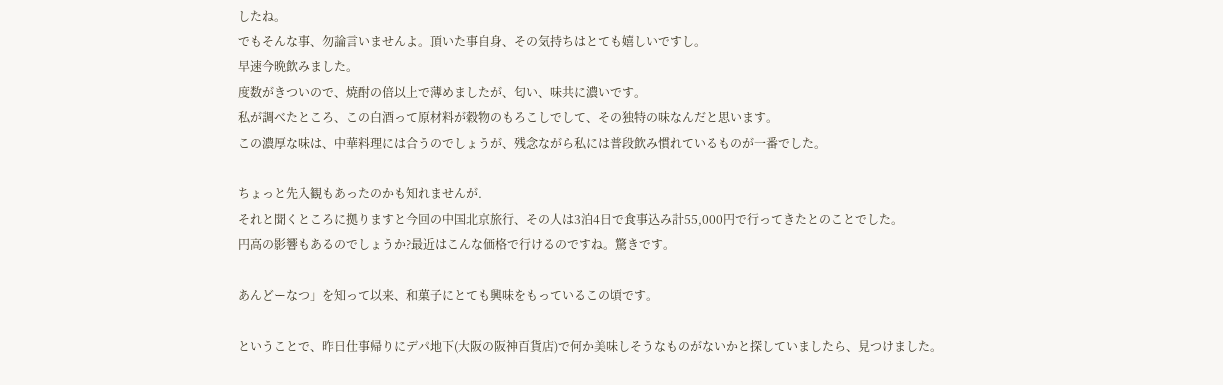したね。
でもそんな事、勿論言いませんよ。頂いた事自身、その気持ちはとても嬉しいですし。
早速今晩飲みました。
度数がきついので、焼酎の倍以上で薄めましたが、匂い、味共に濃いです。
私が調べたところ、この白酒って原材料が穀物のもろこしでして、その独特の味なんだと思います。
この濃厚な味は、中華料理には合うのでしょうが、残念ながら私には普段飲み慣れているものが一番でした。

ちょっと先入観もあったのかも知れませんが.
それと聞くところに拠りますと今回の中国北京旅行、その人は3泊4日で食事込み計55,000円で行ってきたとのことでした。
円高の影響もあるのでしょうか?最近はこんな価格で行けるのですね。驚きです。

あんどーなつ」を知って以来、和菓子にとても興味をもっているこの頃です。

ということで、昨日仕事帰りにデパ地下(大阪の阪神百貨店)で何か美味しそうなものがないかと探していましたら、見つけました。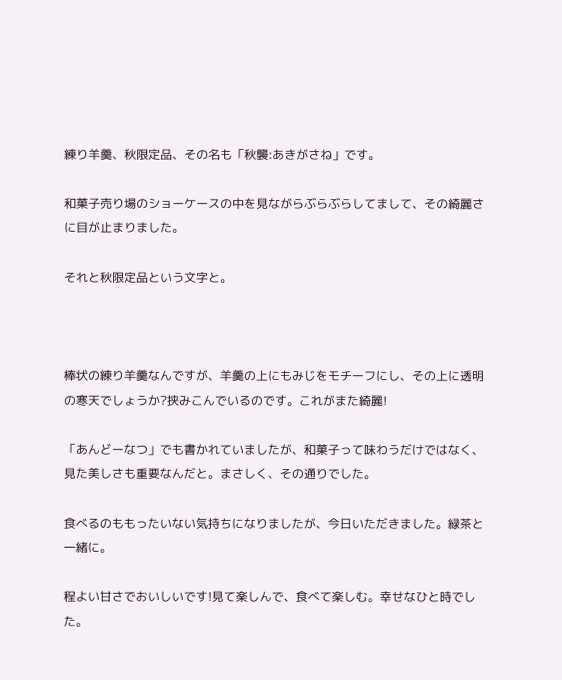練り羊羹、秋限定品、その名も「秋襲:あきがさね」です。

和菓子売り場のショーケースの中を見ながらぶらぶらしてまして、その綺麗さに目が止まりました。

それと秋限定品という文字と。



棒状の練り羊羹なんですが、羊羹の上にもみじをモチーフにし、その上に透明の寒天でしょうか?挟みこんでいるのです。これがまた綺麗!

「あんどーなつ」でも書かれていましたが、和菓子って味わうだけではなく、見た美しさも重要なんだと。まさしく、その通りでした。

食べるのももったいない気持ちになりましたが、今日いただきました。緑茶と一緒に。

程よい甘さでおいしいです!見て楽しんで、食べて楽しむ。幸せなひと時でした。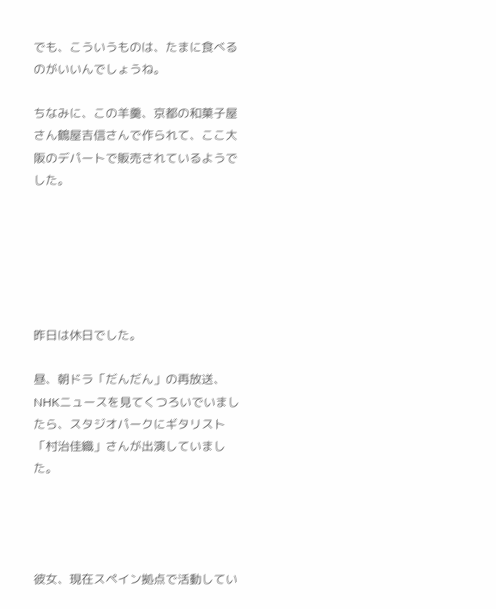でも、こういうものは、たまに食べるのがいいんでしょうね。

ちなみに、この羊羹、京都の和菓子屋さん鶴屋吉信さんで作られて、ここ大阪のデパートで販売されているようでした。






昨日は休日でした。

昼、朝ドラ「だんだん」の再放送、NHKニュースを見てくつろいでいましたら、スタジオパークにギタリスト「村治佳織」さんが出演していました。




彼女、現在スペイン拠点で活動してい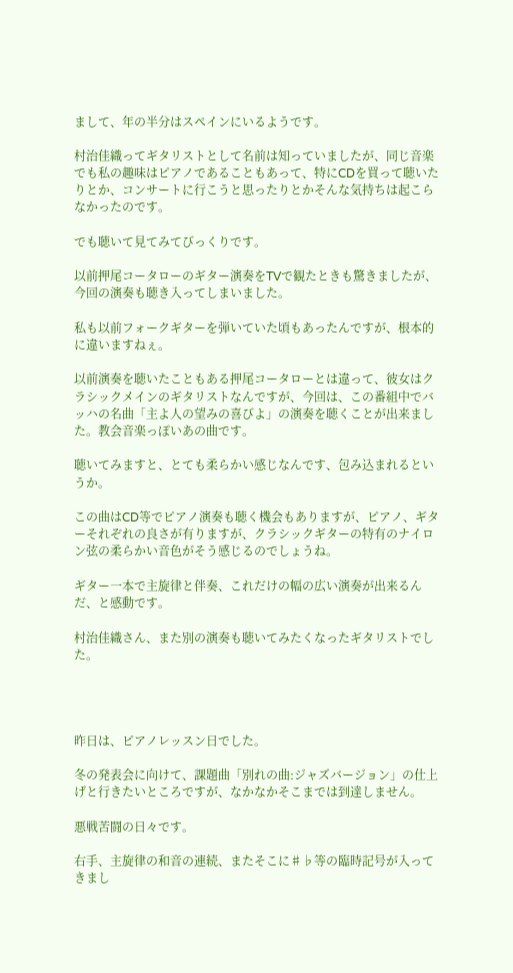まして、年の半分はスペインにいるようです。

村治佳織ってギタリストとして名前は知っていましたが、同じ音楽でも私の趣味はピアノであることもあって、特にCDを買って聴いたりとか、コンサートに行こうと思ったりとかそんな気持ちは起こらなかったのです。

でも聴いて見てみてびっくりです。

以前押尾コータローのギター演奏をTVで観たときも驚きましたが、今回の演奏も聴き入ってしまいました。

私も以前フォークギターを弾いていた頃もあったんですが、根本的に違いますねぇ。

以前演奏を聴いたこともある押尾コータローとは違って、彼女はクラシックメインのギタリストなんですが、今回は、この番組中でバッハの名曲「主よ人の望みの喜びよ」の演奏を聴くことが出来ました。教会音楽っぽいあの曲です。

聴いてみますと、とても柔らかい感じなんです、包み込まれるというか。

この曲はCD等でピアノ演奏も聴く機会もありますが、ピアノ、ギターそれぞれの良さが有りますが、クラシックギターの特有のナイロン弦の柔らかい音色がそう感じるのでしょうね。

ギター一本で主旋律と伴奏、これだけの幅の広い演奏が出来るんだ、と感動です。

村治佳織さん、また別の演奏も聴いてみたくなったギタリストでした。




昨日は、ピアノレッスン日でした。

冬の発表会に向けて、課題曲「別れの曲:ジャズバージョン」の仕上げと行きたいところですが、なかなかそこまでは到達しません。

悪戦苦闘の日々です。

右手、主旋律の和音の連続、またそこに♯♭等の臨時記号が入ってきまし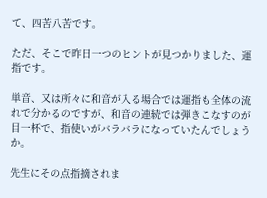て、四苦八苦です。

ただ、そこで昨日一つのヒントが見つかりました、運指です。

単音、又は所々に和音が入る場合では運指も全体の流れで分かるのですが、和音の連続では弾きこなすのが目一杯で、指使いがバラバラになっていたんでしょうか。

先生にその点指摘されま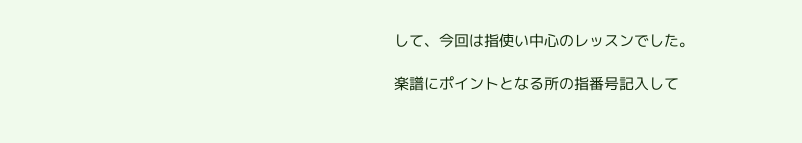して、今回は指使い中心のレッスンでした。

楽譜にポイントとなる所の指番号記入して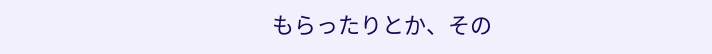もらったりとか、その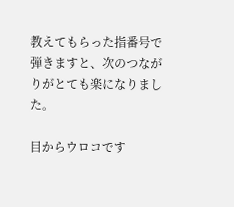教えてもらった指番号で弾きますと、次のつながりがとても楽になりました。

目からウロコです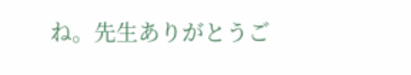ね。先生ありがとうご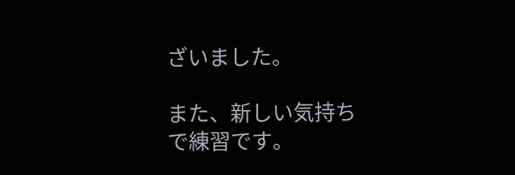ざいました。

また、新しい気持ちで練習です。